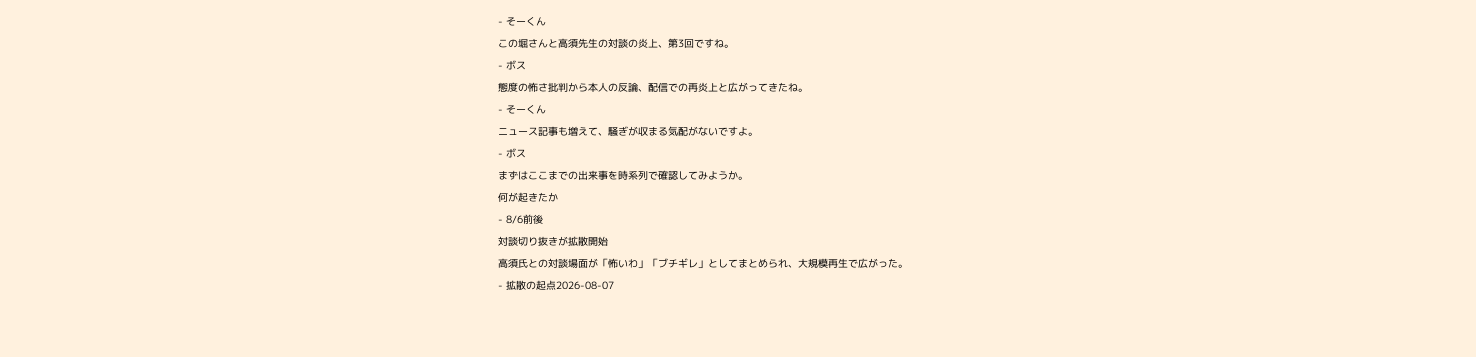- そーくん
この堀さんと高須先生の対談の炎上、第3回ですね。
- ボス
態度の怖さ批判から本人の反論、配信での再炎上と広がってきたね。
- そーくん
ニュース記事も増えて、騒ぎが収まる気配がないですよ。
- ボス
まずはここまでの出来事を時系列で確認してみようか。
何が起きたか
- 8/6前後
対談切り抜きが拡散開始
高須氏との対談場面が「怖いわ」「ブチギレ」としてまとめられ、大規模再生で広がった。
- 拡散の起点2026-08-07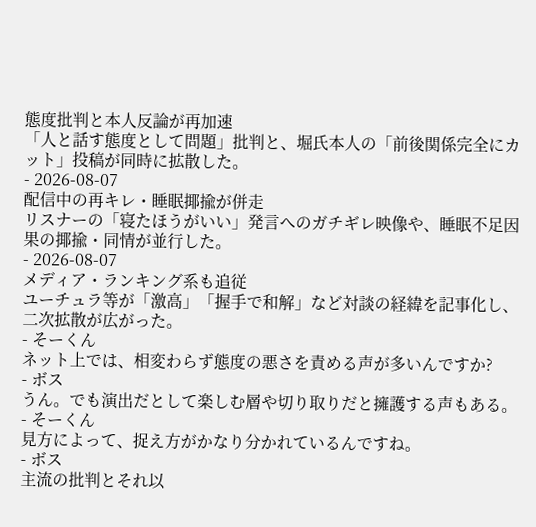態度批判と本人反論が再加速
「人と話す態度として問題」批判と、堀氏本人の「前後関係完全にカット」投稿が同時に拡散した。
- 2026-08-07
配信中の再キレ・睡眠揶揄が併走
リスナーの「寝たほうがいい」発言へのガチギレ映像や、睡眠不足因果の揶揄・同情が並行した。
- 2026-08-07
メディア・ランキング系も追従
ユーチュラ等が「激高」「握手で和解」など対談の経緯を記事化し、二次拡散が広がった。
- そーくん
ネット上では、相変わらず態度の悪さを責める声が多いんですか?
- ボス
うん。でも演出だとして楽しむ層や切り取りだと擁護する声もある。
- そーくん
見方によって、捉え方がかなり分かれているんですね。
- ボス
主流の批判とそれ以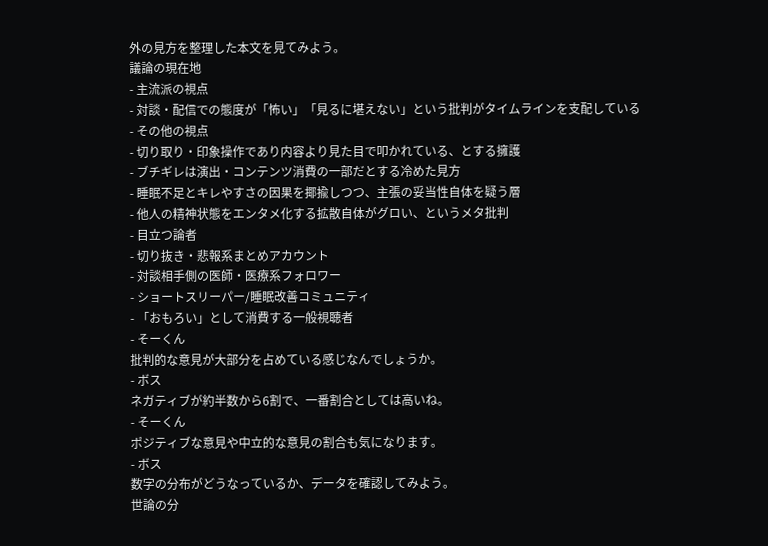外の見方を整理した本文を見てみよう。
議論の現在地
- 主流派の視点
- 対談・配信での態度が「怖い」「見るに堪えない」という批判がタイムラインを支配している
- その他の視点
- 切り取り・印象操作であり内容より見た目で叩かれている、とする擁護
- ブチギレは演出・コンテンツ消費の一部だとする冷めた見方
- 睡眠不足とキレやすさの因果を揶揄しつつ、主張の妥当性自体を疑う層
- 他人の精神状態をエンタメ化する拡散自体がグロい、というメタ批判
- 目立つ論者
- 切り抜き・悲報系まとめアカウント
- 対談相手側の医師・医療系フォロワー
- ショートスリーパー/睡眠改善コミュニティ
- 「おもろい」として消費する一般視聴者
- そーくん
批判的な意見が大部分を占めている感じなんでしょうか。
- ボス
ネガティブが約半数から6割で、一番割合としては高いね。
- そーくん
ポジティブな意見や中立的な意見の割合も気になります。
- ボス
数字の分布がどうなっているか、データを確認してみよう。
世論の分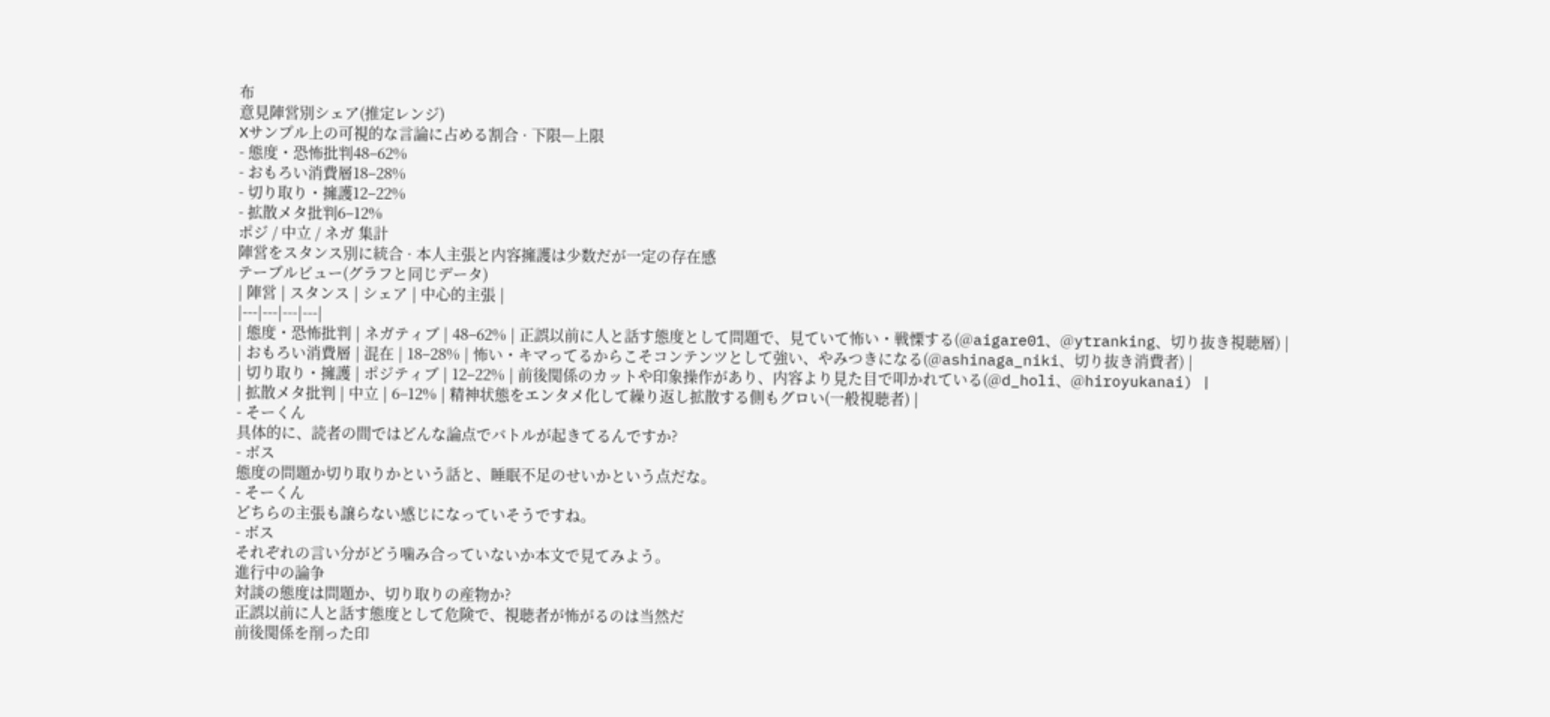布
意見陣営別シェア(推定レンジ)
Xサンプル上の可視的な言論に占める割合 · 下限—上限
- 態度・恐怖批判48–62%
- おもろい消費層18–28%
- 切り取り・擁護12–22%
- 拡散メタ批判6–12%
ポジ / 中立 / ネガ 集計
陣営をスタンス別に統合 · 本人主張と内容擁護は少数だが一定の存在感
テーブルビュー(グラフと同じデータ)
| 陣営 | スタンス | シェア | 中心的主張 |
|---|---|---|---|
| 態度・恐怖批判 | ネガティブ | 48–62% | 正誤以前に人と話す態度として問題で、見ていて怖い・戦慄する(@aigare01、@ytranking、切り抜き視聴層) |
| おもろい消費層 | 混在 | 18–28% | 怖い・キマってるからこそコンテンツとして強い、やみつきになる(@ashinaga_niki、切り抜き消費者) |
| 切り取り・擁護 | ポジティブ | 12–22% | 前後関係のカットや印象操作があり、内容より見た目で叩かれている(@d_holi、@hiroyukanai) |
| 拡散メタ批判 | 中立 | 6–12% | 精神状態をエンタメ化して繰り返し拡散する側もグロい(一般視聴者) |
- そーくん
具体的に、読者の間ではどんな論点でバトルが起きてるんですか?
- ボス
態度の問題か切り取りかという話と、睡眠不足のせいかという点だな。
- そーくん
どちらの主張も譲らない感じになっていそうですね。
- ボス
それぞれの言い分がどう噛み合っていないか本文で見てみよう。
進行中の論争
対談の態度は問題か、切り取りの産物か?
正誤以前に人と話す態度として危険で、視聴者が怖がるのは当然だ
前後関係を削った印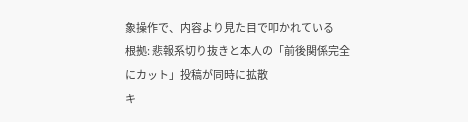象操作で、内容より見た目で叩かれている
根拠: 悲報系切り抜きと本人の「前後関係完全にカット」投稿が同時に拡散
キ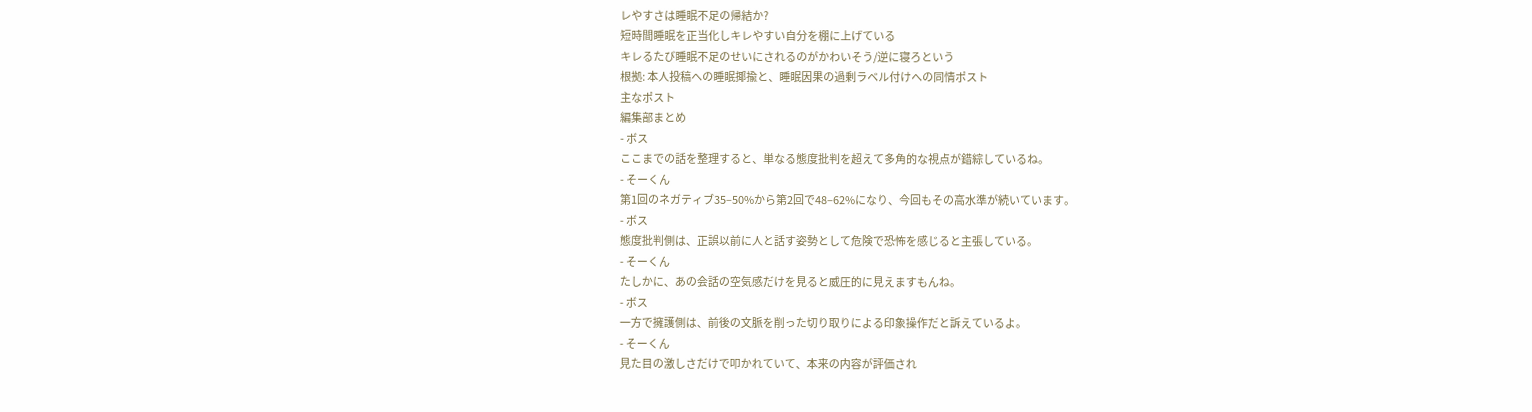レやすさは睡眠不足の帰結か?
短時間睡眠を正当化しキレやすい自分を棚に上げている
キレるたび睡眠不足のせいにされるのがかわいそう/逆に寝ろという
根拠: 本人投稿への睡眠揶揄と、睡眠因果の過剰ラベル付けへの同情ポスト
主なポスト
編集部まとめ
- ボス
ここまでの話を整理すると、単なる態度批判を超えて多角的な視点が錯綜しているね。
- そーくん
第1回のネガティブ35–50%から第2回で48–62%になり、今回もその高水準が続いています。
- ボス
態度批判側は、正誤以前に人と話す姿勢として危険で恐怖を感じると主張している。
- そーくん
たしかに、あの会話の空気感だけを見ると威圧的に見えますもんね。
- ボス
一方で擁護側は、前後の文脈を削った切り取りによる印象操作だと訴えているよ。
- そーくん
見た目の激しさだけで叩かれていて、本来の内容が評価され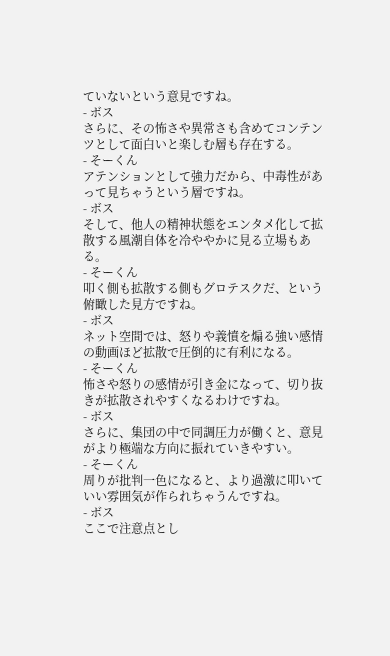ていないという意見ですね。
- ボス
さらに、その怖さや異常さも含めてコンテンツとして面白いと楽しむ層も存在する。
- そーくん
アテンションとして強力だから、中毒性があって見ちゃうという層ですね。
- ボス
そして、他人の精神状態をエンタメ化して拡散する風潮自体を冷ややかに見る立場もある。
- そーくん
叩く側も拡散する側もグロテスクだ、という俯瞰した見方ですね。
- ボス
ネット空間では、怒りや義憤を煽る強い感情の動画ほど拡散で圧倒的に有利になる。
- そーくん
怖さや怒りの感情が引き金になって、切り抜きが拡散されやすくなるわけですね。
- ボス
さらに、集団の中で同調圧力が働くと、意見がより極端な方向に振れていきやすい。
- そーくん
周りが批判一色になると、より過激に叩いていい雰囲気が作られちゃうんですね。
- ボス
ここで注意点とし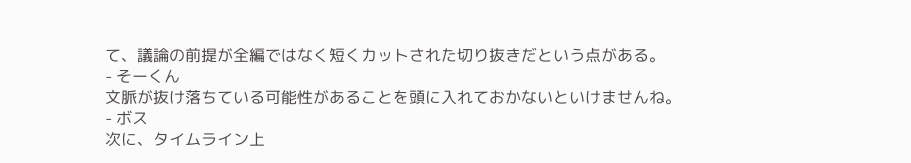て、議論の前提が全編ではなく短くカットされた切り抜きだという点がある。
- そーくん
文脈が抜け落ちている可能性があることを頭に入れておかないといけませんね。
- ボス
次に、タイムライン上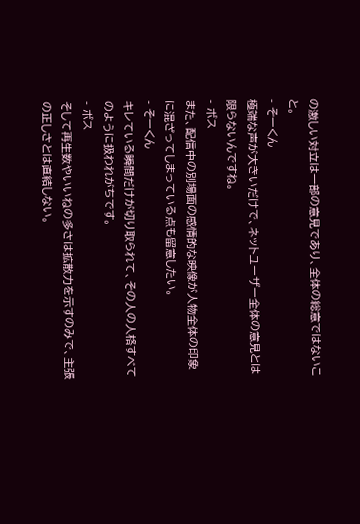の激しい対立は一部の意見であり、全体の総意ではないこと。
- そーくん
極端な声が大きいだけで、ネットユーザー全体の意見とは限らないんですね。
- ボス
また、配信中の別場面の感情的な映像が人物全体の印象に混ざってしまっている点も留意したい。
- そーくん
キレている瞬間だけが切り取られて、その人の人格すべてのように扱われがちです。
- ボス
そして再生数やいいねの多さは拡散力を示すのみで、主張の正しさとは直結しない。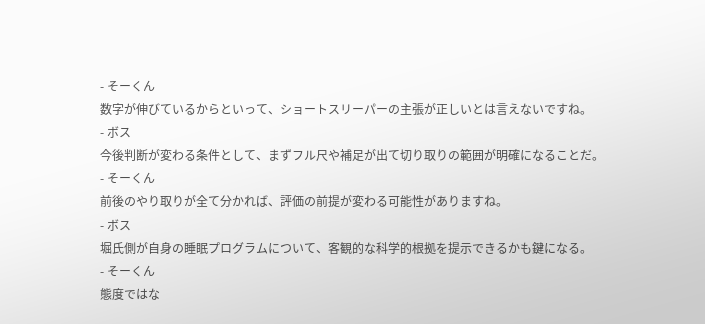- そーくん
数字が伸びているからといって、ショートスリーパーの主張が正しいとは言えないですね。
- ボス
今後判断が変わる条件として、まずフル尺や補足が出て切り取りの範囲が明確になることだ。
- そーくん
前後のやり取りが全て分かれば、評価の前提が変わる可能性がありますね。
- ボス
堀氏側が自身の睡眠プログラムについて、客観的な科学的根拠を提示できるかも鍵になる。
- そーくん
態度ではな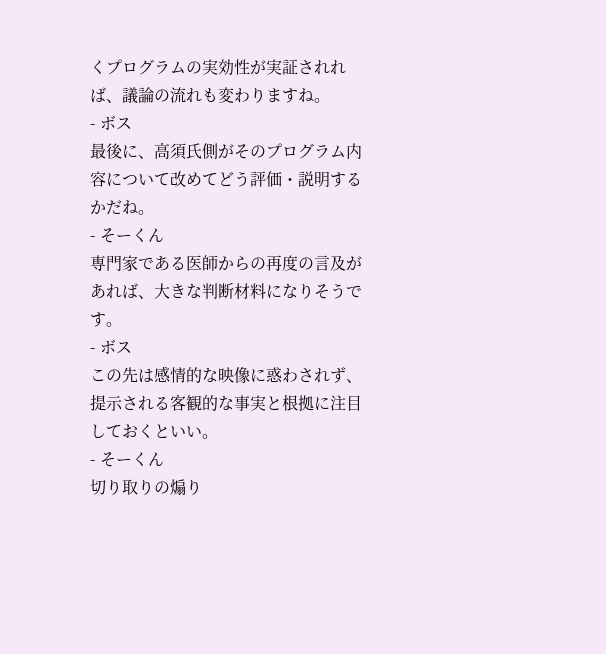くプログラムの実効性が実証されれば、議論の流れも変わりますね。
- ボス
最後に、高須氏側がそのプログラム内容について改めてどう評価・説明するかだね。
- そーくん
専門家である医師からの再度の言及があれば、大きな判断材料になりそうです。
- ボス
この先は感情的な映像に惑わされず、提示される客観的な事実と根拠に注目しておくといい。
- そーくん
切り取りの煽り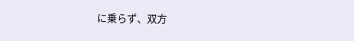に乗らず、双方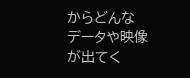からどんなデータや映像が出てく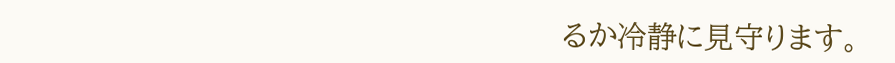るか冷静に見守ります。